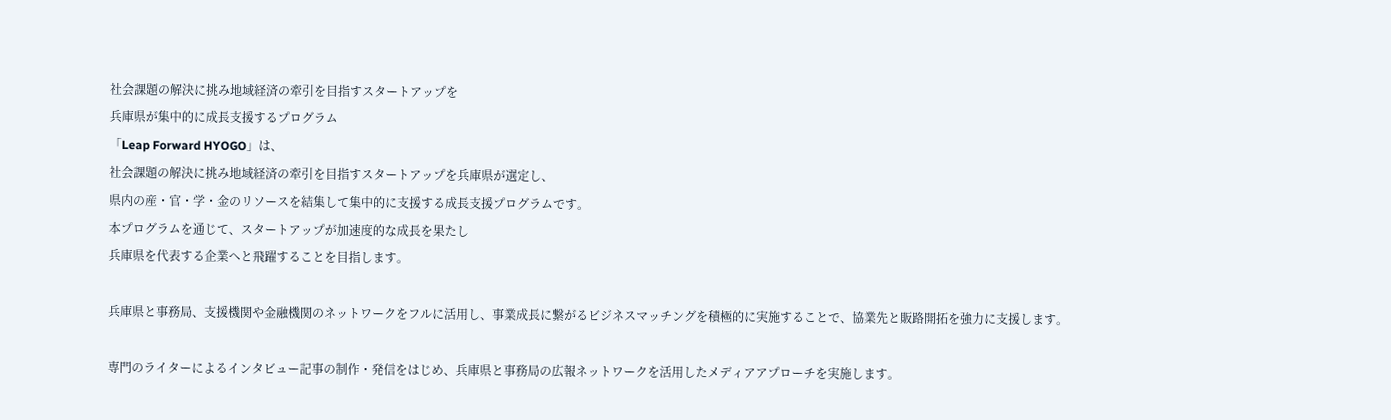社会課題の解決に挑み地域経済の牽引を目指すスタートアップを
兵庫県が集中的に成長支援するプログラム
「Leap Forward HYOGO」は、
社会課題の解決に挑み地域経済の牽引を目指すスタートアップを兵庫県が選定し、
県内の産・官・学・金のリソースを結集して集中的に支援する成長支援プログラムです。
本プログラムを通じて、スタートアップが加速度的な成長を果たし
兵庫県を代表する企業へと飛躍することを目指します。

兵庫県と事務局、支援機関や金融機関のネットワークをフルに活用し、事業成長に繋がるビジネスマッチングを積極的に実施することで、協業先と販路開拓を強力に支援します。

専門のライターによるインタビュー記事の制作・発信をはじめ、兵庫県と事務局の広報ネットワークを活用したメディアアプローチを実施します。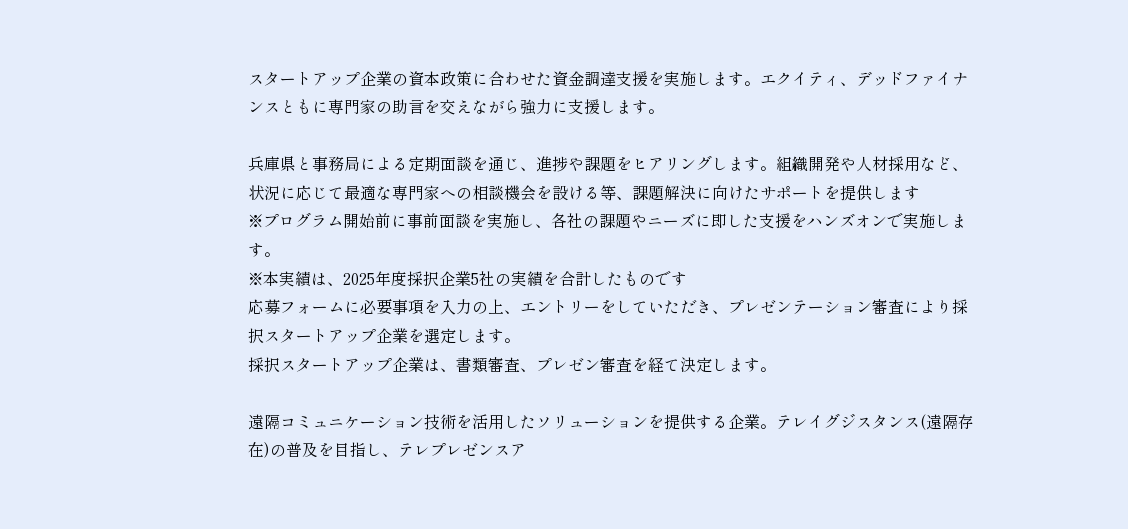スタートアップ企業の資本政策に合わせた資金調達支援を実施します。エクイティ、デッドファイナンスともに専門家の助言を交えながら強力に支援します。

兵庫県と事務局による定期面談を通じ、進捗や課題をヒアリングします。組織開発や人材採用など、状況に応じて最適な専門家への相談機会を設ける等、課題解決に向けたサポートを提供します
※プログラム開始前に事前面談を実施し、各社の課題やニーズに即した支援をハンズオンで実施します。
※本実績は、2025年度採択企業5社の実績を合計したものです
応募フォームに必要事項を入力の上、エントリーをしていただき、プレゼンテーション審査により採択スタートアップ企業を選定します。
採択スタートアップ企業は、書類審査、プレゼン審査を経て決定します。

遠隔コミュニケーション技術を活用したソリューションを提供する企業。テレイグジスタンス(遠隔存在)の普及を目指し、テレプレゼンスア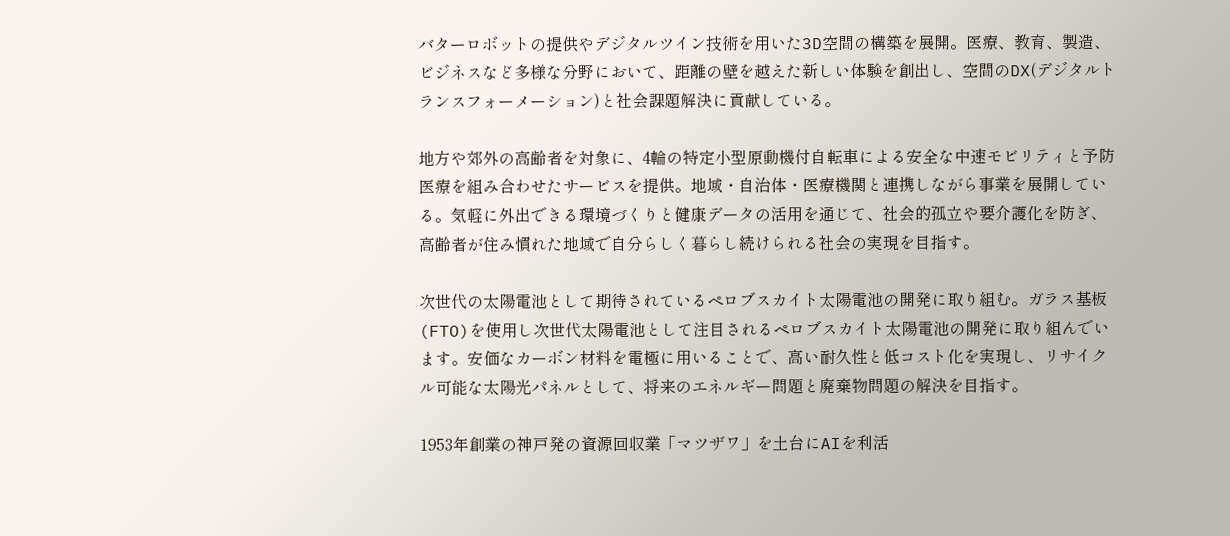バターロボットの提供やデジタルツイン技術を用いた3D空間の構築を展開。医療、教育、製造、ビジネスなど多様な分野において、距離の壁を越えた新しい体験を創出し、空間のDX(デジタルトランスフォーメーション)と社会課題解決に貢献している。

地方や郊外の高齢者を対象に、4輪の特定小型原動機付自転車による安全な中速モビリティと予防医療を組み合わせたサービスを提供。地域・自治体・医療機関と連携しながら事業を展開している。気軽に外出できる環境づくりと健康データの活用を通じて、社会的孤立や要介護化を防ぎ、高齢者が住み慣れた地域で自分らしく暮らし続けられる社会の実現を目指す。

次世代の太陽電池として期待されているペロブスカイト太陽電池の開発に取り組む。ガラス基板(FTO)を使用し次世代太陽電池として注目されるペロブスカイト太陽電池の開発に取り組んでいます。安価なカーボン材料を電極に用いることで、高い耐久性と低コスト化を実現し、リサイクル可能な太陽光パネルとして、将来のエネルギー問題と廃棄物問題の解決を目指す。

1953年創業の神戸発の資源回収業「マツザワ」を土台にAIを利活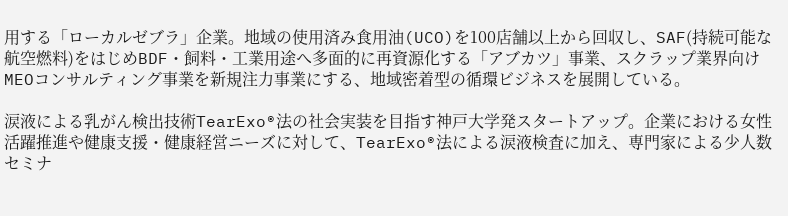用する「ローカルゼブラ」企業。地域の使用済み食用油(UCO)を100店舗以上から回収し、SAF(持続可能な航空燃料)をはじめBDF・飼料・工業用途へ多面的に再資源化する「アブカツ」事業、スクラップ業界向けMEOコンサルティング事業を新規注力事業にする、地域密着型の循環ビジネスを展開している。

涙液による乳がん検出技術TearExo®法の社会実装を目指す神戸大学発スタートアップ。企業における女性活躍推進や健康支援・健康経営ニーズに対して、TearExo®法による涙液検査に加え、専門家による少人数セミナ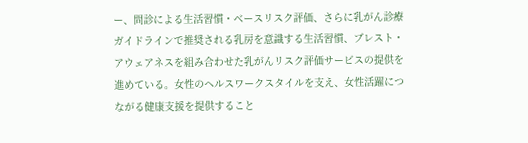ー、問診による生活習慣・ベースリスク評価、さらに乳がん診療ガイドラインで推奨される乳房を意識する生活習慣、ブレスト・アウェアネスを組み合わせた乳がんリスク評価サービスの提供を進めている。女性のヘルスワークスタイルを支え、女性活躍につながる健康支援を提供すること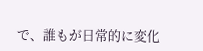で、誰もが日常的に変化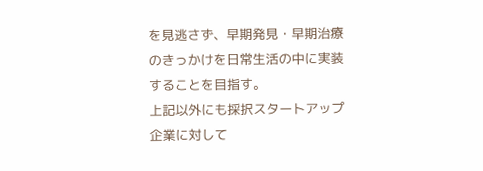を見逃さず、早期発見・早期治療のきっかけを日常生活の中に実装することを目指す。
上記以外にも採択スタートアップ企業に対して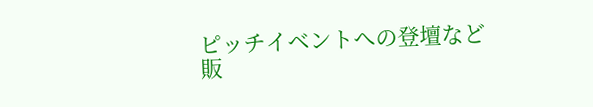ピッチイベントへの登壇など販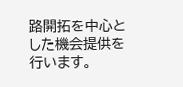路開拓を中心とした機会提供を行います。